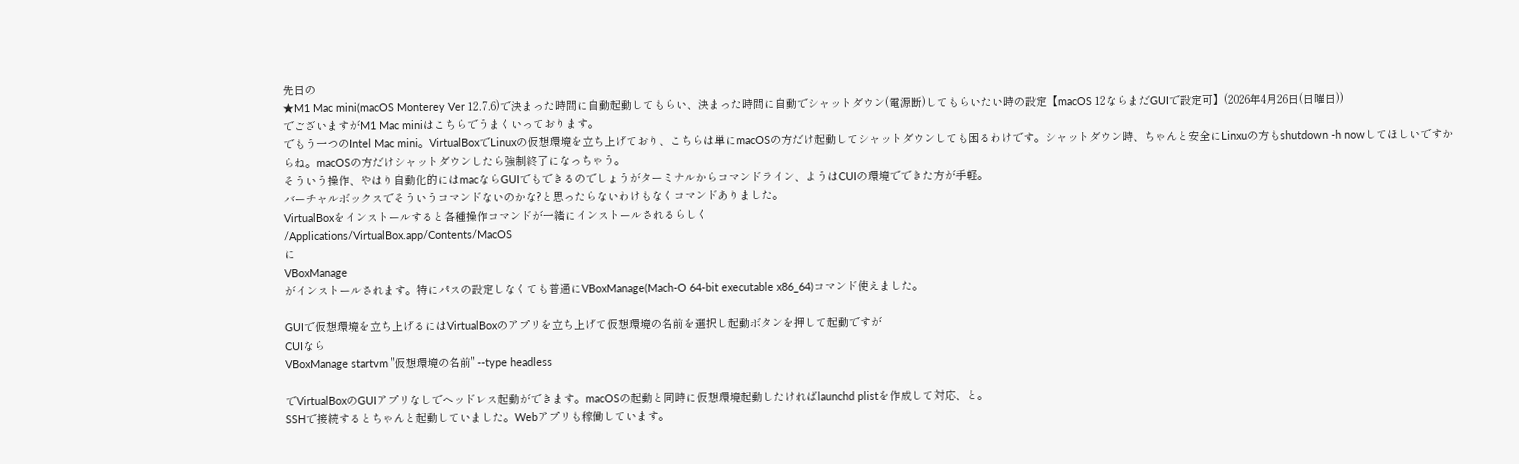先日の
★M1 Mac mini(macOS Monterey Ver 12.7.6)で決まった時間に自動起動してもらい、決まった時間に自動でシャットダウン(電源断)してもらいたい時の設定【macOS 12ならまだGUIで設定可】(2026年4月26日(日曜日))
でございますがM1 Mac miniはこちらでうまくいっております。
でもう一つのIntel Mac mini。VirtualBoxでLinuxの仮想環境を立ち上げており、こちらは単にmacOSの方だけ起動してシャットダウンしても困るわけです。シャットダウン時、ちゃんと安全にLinxuの方もshutdown -h nowしてほしいですからね。macOSの方だけシャットダウンしたら強制終了になっちゃう。
そういう操作、やはり自動化的にはmacならGUIでもできるのでしょうがターミナルからコマンドライン、ようはCUIの環境でできた方が手軽。
バーチャルボックスでそういうコマンドないのかな?と思ったらないわけもなくコマンドありました。
VirtualBoxをインストールすると各種操作コマンドが一緒にインストールされるらしく
/Applications/VirtualBox.app/Contents/MacOS
に
VBoxManage
がインストールされます。特にパスの設定しなくても普通にVBoxManage(Mach-O 64-bit executable x86_64)コマンド使えました。

GUIで仮想環境を立ち上げるにはVirtualBoxのアプリを立ち上げて仮想環境の名前を選択し起動ボタンを押して起動ですが
CUIなら
VBoxManage startvm "仮想環境の名前" --type headless

でVirtualBoxのGUIアプリなしでヘッドレス起動ができます。macOSの起動と同時に仮想環境起動したければlaunchd plistを作成して対応、と。
SSHで接続するとちゃんと起動していました。Webアプリも稼働しています。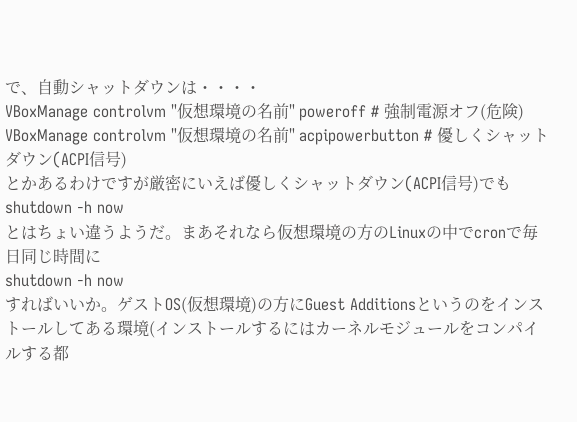で、自動シャットダウンは・・・・
VBoxManage controlvm "仮想環境の名前" poweroff # 強制電源オフ(危険)
VBoxManage controlvm "仮想環境の名前" acpipowerbutton # 優しくシャットダウン(ACPI信号)
とかあるわけですが厳密にいえば優しくシャットダウン(ACPI信号)でも
shutdown -h now
とはちょい違うようだ。まあそれなら仮想環境の方のLinuxの中でcronで毎日同じ時間に
shutdown -h now
すればいいか。ゲストOS(仮想環境)の方にGuest Additionsというのをインストールしてある環境(インストールするにはカーネルモジュールをコンパイルする都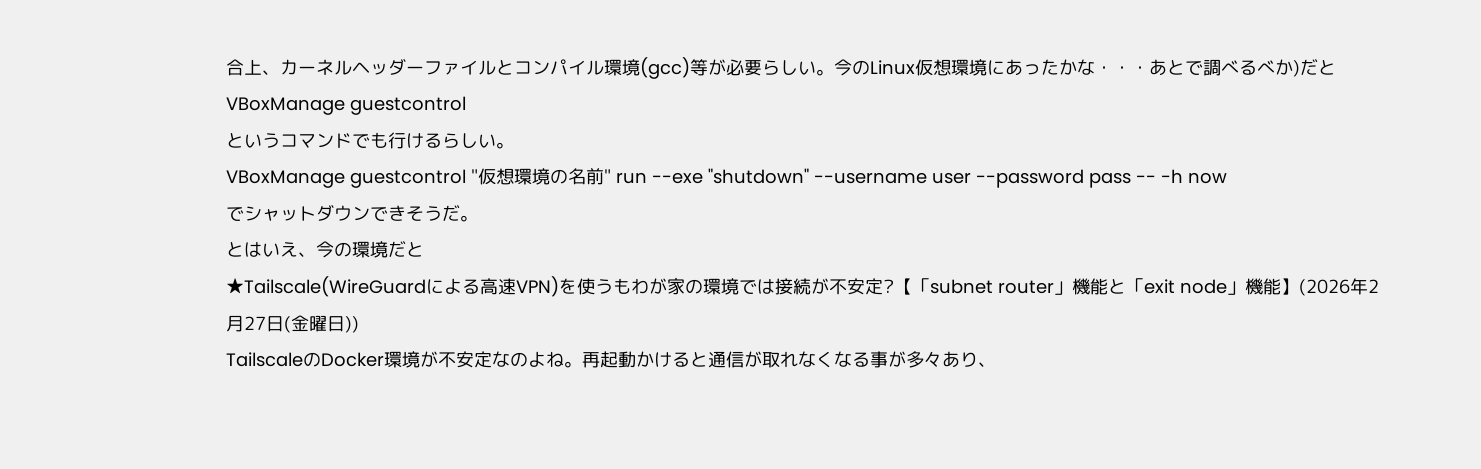合上、カーネルヘッダーファイルとコンパイル環境(gcc)等が必要らしい。今のLinux仮想環境にあったかな・・・あとで調べるべか)だと
VBoxManage guestcontrol
というコマンドでも行けるらしい。
VBoxManage guestcontrol "仮想環境の名前" run --exe "shutdown" --username user --password pass -- -h now
でシャットダウンできそうだ。
とはいえ、今の環境だと
★Tailscale(WireGuardによる高速VPN)を使うもわが家の環境では接続が不安定?【「subnet router」機能と「exit node」機能】(2026年2月27日(金曜日))
TailscaleのDocker環境が不安定なのよね。再起動かけると通信が取れなくなる事が多々あり、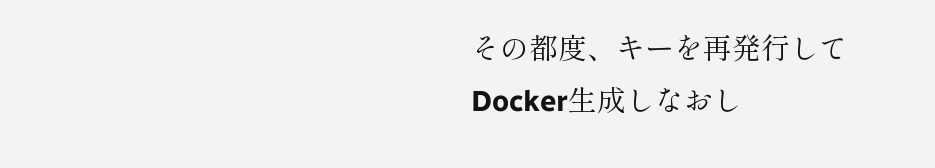その都度、キーを再発行してDocker生成しなおし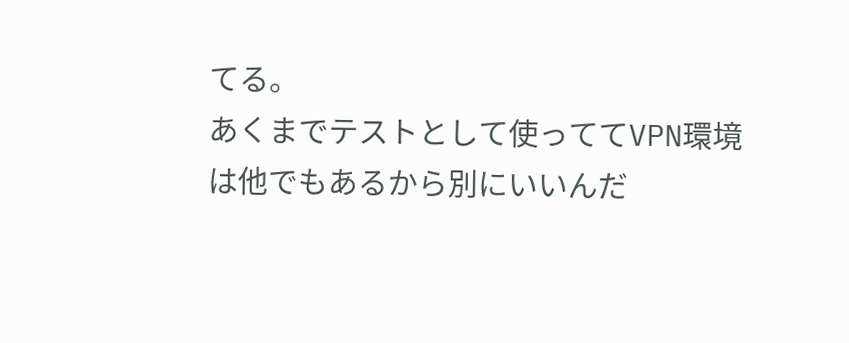てる。
あくまでテストとして使っててVPN環境は他でもあるから別にいいんだ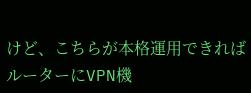けど、こちらが本格運用できればルーターにVPN機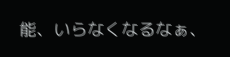能、いらなくなるなぁ、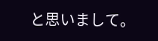と思いまして。